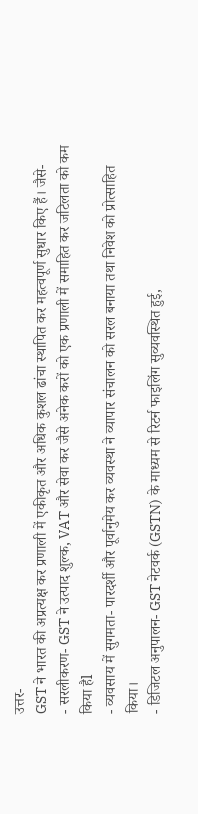उत्तर-
GST ने भारत की अप्रत्यक्ष कर प्रणाली में एकीकृत और अधिक कुशल ढांचा स्थापित कर महत्वपूर्ण सुधार किए हैं। जैसे-
- सरलीकरण- GST ने उत्पाद शुल्क, VAT और सेवा कर जैसे अनेक करों को एक प्रणाली में समाहित कर जटिलता को कम किया हैl
- व्यवसाय में सुगमता- पारदर्शी और पूर्वानुमेय कर व्यवस्था ने व्यापार संचालन को सरल बनाया तथा निवेश को प्रोत्साहित किया।
- डिजिटल अनुपालन- GST नेटवर्क (GSTN) के माध्यम से रिटर्न फाइलिंग सुव्यवस्थित हुई,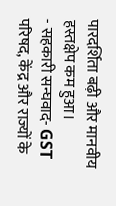पारदर्शिता बढ़ी और मानवीय हस्तक्षेप कम हुआ।
- सहकारी सन्घवाद- GST परिषद, केंद्र और राज्यों के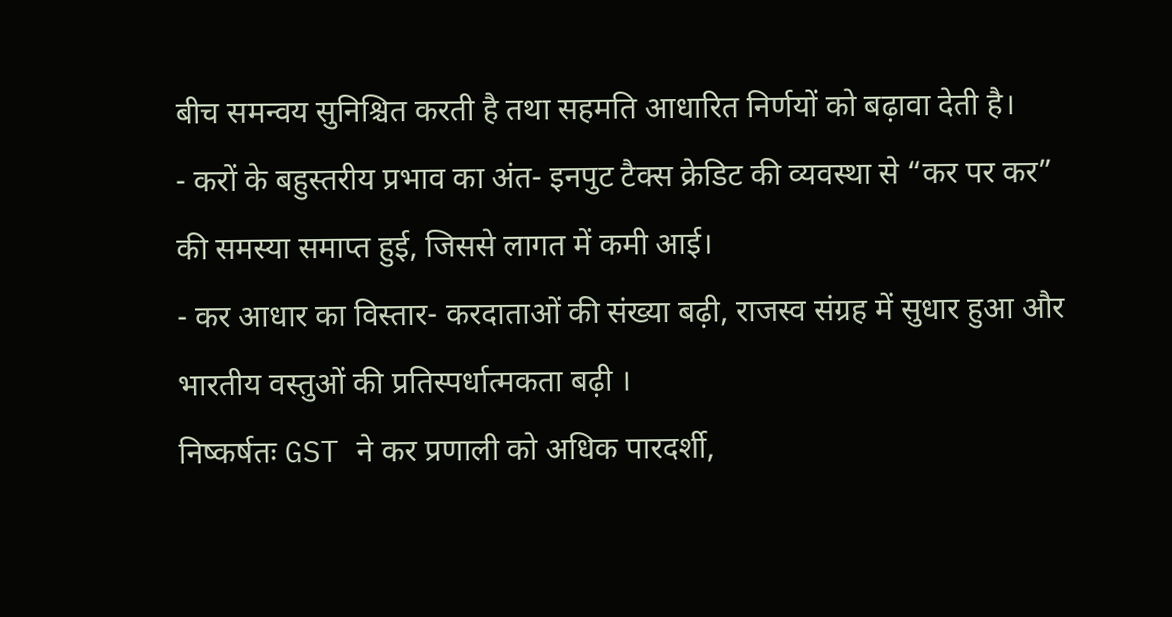बीच समन्वय सुनिश्चित करती है तथा सहमति आधारित निर्णयों को बढ़ावा देती है।
- करों के बहुस्तरीय प्रभाव का अंत- इनपुट टैक्स क्रेडिट की व्यवस्था से “कर पर कर” की समस्या समाप्त हुई, जिससे लागत में कमी आई।
- कर आधार का विस्तार- करदाताओं की संख्या बढ़ी, राजस्व संग्रह में सुधार हुआ और भारतीय वस्तुओं की प्रतिस्पर्धात्मकता बढ़ी ।
निष्कर्षतः GST ने कर प्रणाली को अधिक पारदर्शी,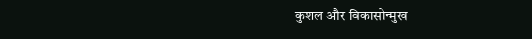कुशल और विकासोन्मुख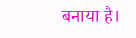बनाया है।